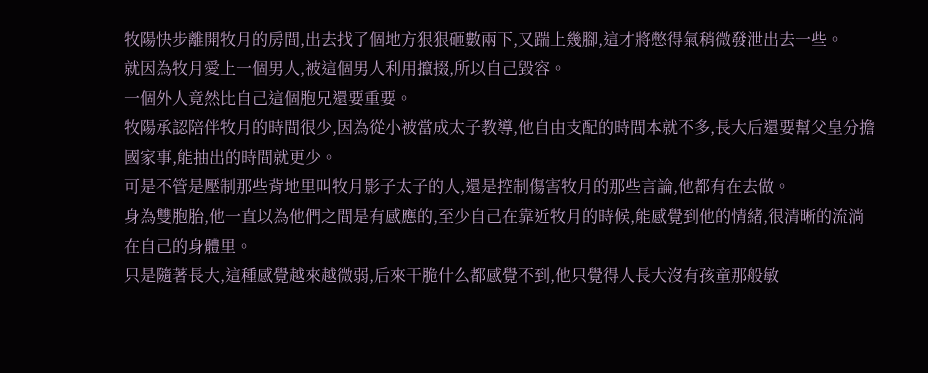牧陽快步離開牧月的房間,出去找了個地方狠狠砸數兩下,又踹上幾腳,這才將憋得氣稍微發泄出去一些。
就因為牧月愛上一個男人,被這個男人利用攛掇,所以自己毀容。
一個外人竟然比自己這個胞兄還要重要。
牧陽承認陪伴牧月的時間很少,因為從小被當成太子教導,他自由支配的時間本就不多,長大后還要幫父皇分擔國家事,能抽出的時間就更少。
可是不管是壓制那些背地里叫牧月影子太子的人,還是控制傷害牧月的那些言論,他都有在去做。
身為雙胞胎,他一直以為他們之間是有感應的,至少自己在靠近牧月的時候,能感覺到他的情緒,很清晰的流淌在自己的身體里。
只是隨著長大,這種感覺越來越微弱,后來干脆什么都感覺不到,他只覺得人長大沒有孩童那般敏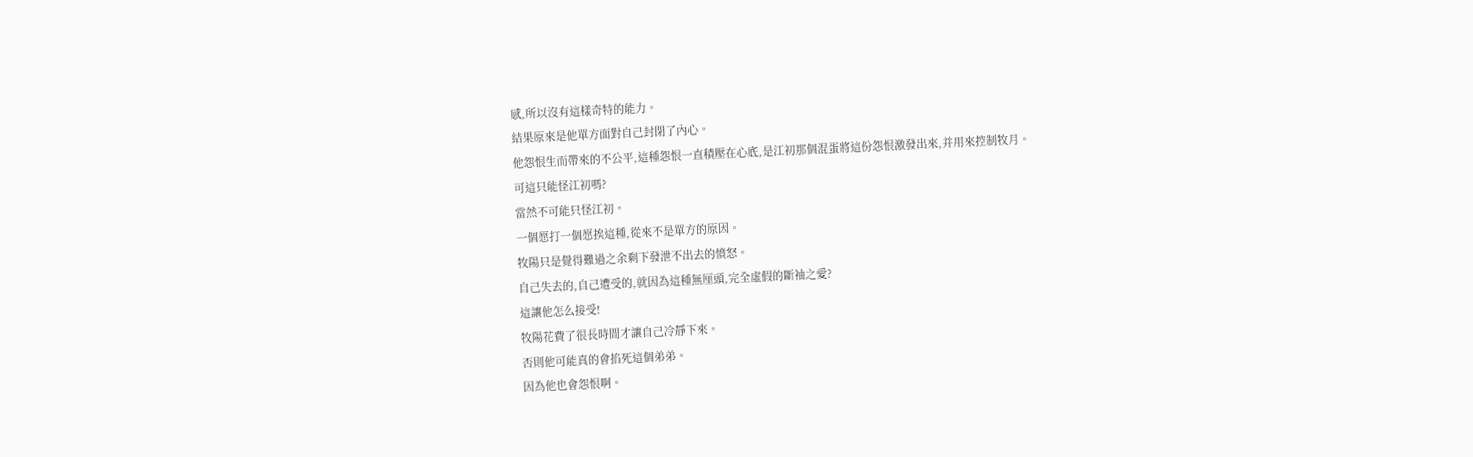感,所以沒有這樣奇特的能力。
結果原來是他單方面對自己封閉了內心。
他怨恨生而帶來的不公平,這種怨恨一直積壓在心底,是江初那個混蛋將這份怨恨激發出來,并用來控制牧月。
可這只能怪江初嗎?
當然不可能只怪江初。
一個愿打一個愿挨這種,從來不是單方的原因。
牧陽只是覺得難過之余剩下發泄不出去的憤怒。
自己失去的,自己遭受的,就因為這種無厘頭,完全虛假的斷袖之愛?
這讓他怎么接受!
牧陽花費了很長時間才讓自己冷靜下來。
否則他可能真的會掐死這個弟弟。
因為他也會怨恨啊。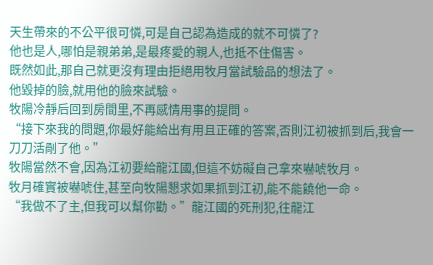天生帶來的不公平很可憐,可是自己認為造成的就不可憐了?
他也是人,哪怕是親弟弟,是最疼愛的親人,也抵不住傷害。
既然如此,那自己就更沒有理由拒絕用牧月當試驗品的想法了。
他毀掉的臉,就用他的臉來試驗。
牧陽冷靜后回到房間里,不再感情用事的提問。
“接下來我的問題,你最好能給出有用且正確的答案,否則江初被抓到后,我會一刀刀活剮了他。”
牧陽當然不會,因為江初要給龍江國,但這不妨礙自己拿來嚇唬牧月。
牧月確實被嚇唬住,甚至向牧陽懇求如果抓到江初,能不能饒他一命。
“我做不了主,但我可以幫你勸。”龍江國的死刑犯,往龍江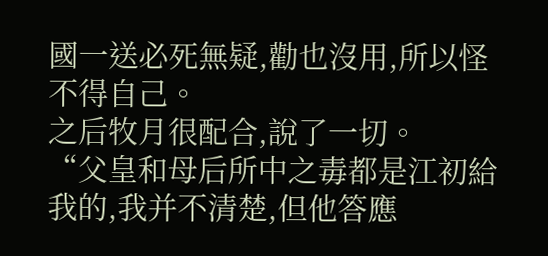國一送必死無疑,勸也沒用,所以怪不得自己。
之后牧月很配合,說了一切。
“父皇和母后所中之毒都是江初給我的,我并不清楚,但他答應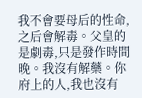我不會要母后的性命,之后會解毒。父皇的是劇毒,只是發作時間晚。我沒有解藥。你府上的人,我也沒有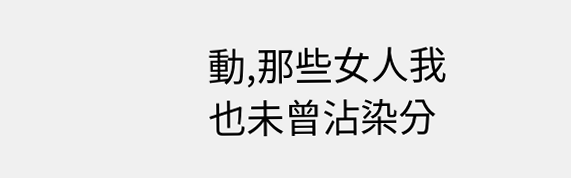動,那些女人我也未曾沾染分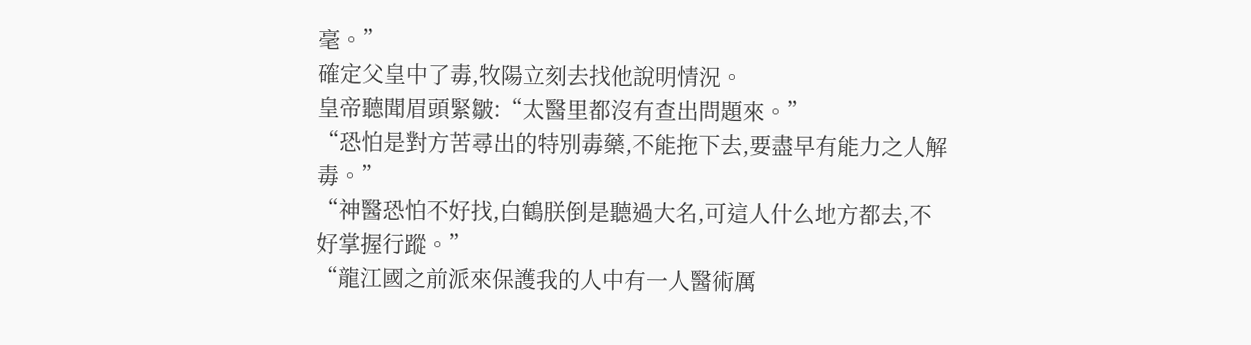毫。”
確定父皇中了毒,牧陽立刻去找他說明情況。
皇帝聽聞眉頭緊皺:“太醫里都沒有查出問題來。”
“恐怕是對方苦尋出的特別毒藥,不能拖下去,要盡早有能力之人解毒。”
“神醫恐怕不好找,白鶴朕倒是聽過大名,可這人什么地方都去,不好掌握行蹤。”
“龍江國之前派來保護我的人中有一人醫術厲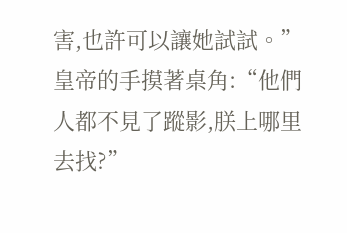害,也許可以讓她試試。”
皇帝的手摸著桌角:“他們人都不見了蹤影,朕上哪里去找?”